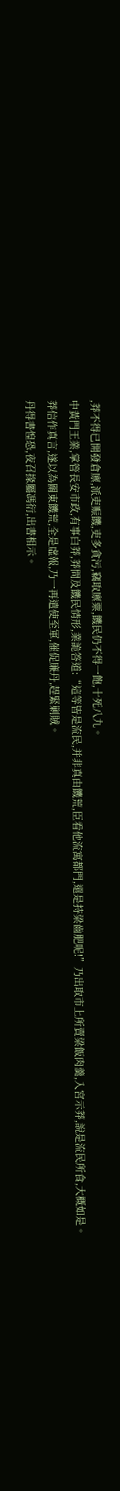,莽不得已開發倉廪,派吏赈饑,吏多貪污,竊取廪粟,饑民仍不得一飽,十死八九。
中黃門王業,掌管長安市政,有事白莽,莽問及饑民情形,業詭答道:“這等皆是流民,并非真由饑荒,臣看他流寓都門,還是持粱齒肥呢!”乃出取市上所賣粱飯肉羹,入宮示莽,說是流民所食,大概如是。
莽信作真言,遂以為關東饑荒,全是虛報,乃一再遣使至軍,催促廉丹,趕緊剿賊。
丹得書惶恐,夜召掾屬馮衍,出書相示。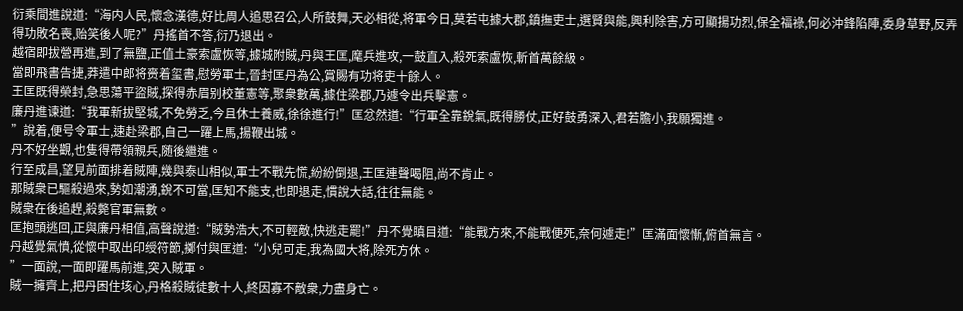衍乘間進說道:“海内人民,懷念漢德,好比周人追思召公,人所鼓舞,天必相從,将軍今日,莫若屯據大郡,鎮撫吏士,選賢與能,興利除害,方可顯揚功烈,保全福祿,何必沖鋒陷陣,委身草野,反弄得功敗名喪,贻笑後人呢?”丹搖首不答,衍乃退出。
越宿即拔營再進,到了無鹽,正值土豪索盧恢等,據城附賊,丹與王匡,麾兵進攻,一鼓直入,殺死索盧恢,斬首萬餘級。
當即飛書告捷,莽遣中郎将赍着玺書,慰勞軍士,晉封匡丹為公,賞賜有功将吏十餘人。
王匡既得榮封,急思蕩平盜賊,探得赤眉别校董憲等,聚衆數萬,據住梁郡,乃遽令出兵擊憲。
廉丹進谏道:“我軍新拔堅城,不免勞乏,今且休士養威,徐徐進行!”匡忿然道:“行軍全靠銳氣,既得勝仗,正好鼓勇深入,君若膽小,我願獨進。
”說着,便号令軍士,速赴梁郡,自己一躍上馬,揚鞭出城。
丹不好坐觀,也隻得帶領親兵,随後繼進。
行至成昌,望見前面排着賊陣,幾與泰山相似,軍士不戰先慌,紛紛倒退,王匡連聲喝阻,尚不肯止。
那賊衆已驅殺過來,勢如潮湧,銳不可當,匡知不能支,也即退走,慣說大話,往往無能。
賊衆在後追趕,殺斃官軍無數。
匡抱頭逃回,正與廉丹相值,高聲說道:“賊勢浩大,不可輕敵,快逃走罷!”丹不覺瞋目道:“能戰方來,不能戰便死,奈何遽走!”匡滿面懷慚,俯首無言。
丹越覺氣憤,從懷中取出印绶符節,擲付與匡道:“小兒可走,我為國大将,除死方休。
”一面說,一面即躍馬前進,突入賊軍。
賊一擁齊上,把丹困住垓心,丹格殺賊徒數十人,終因寡不敵衆,力盡身亡。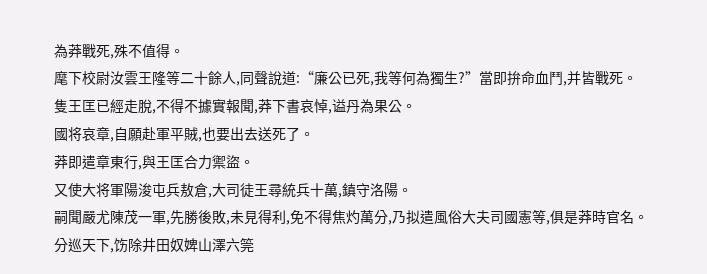為莽戰死,殊不值得。
麾下校尉汝雲王隆等二十餘人,同聲說道:“廉公已死,我等何為獨生?”當即拚命血鬥,并皆戰死。
隻王匡已經走脫,不得不據實報聞,莽下書哀悼,谥丹為果公。
國将哀章,自願赴軍平賊,也要出去送死了。
莽即遣章東行,與王匡合力禦盜。
又使大将軍陽浚屯兵敖倉,大司徒王尋統兵十萬,鎮守洛陽。
嗣聞嚴尤陳茂一軍,先勝後敗,未見得利,免不得焦灼萬分,乃拟遣風俗大夫司國憲等,俱是莽時官名。
分巡天下,饬除井田奴婢山澤六筦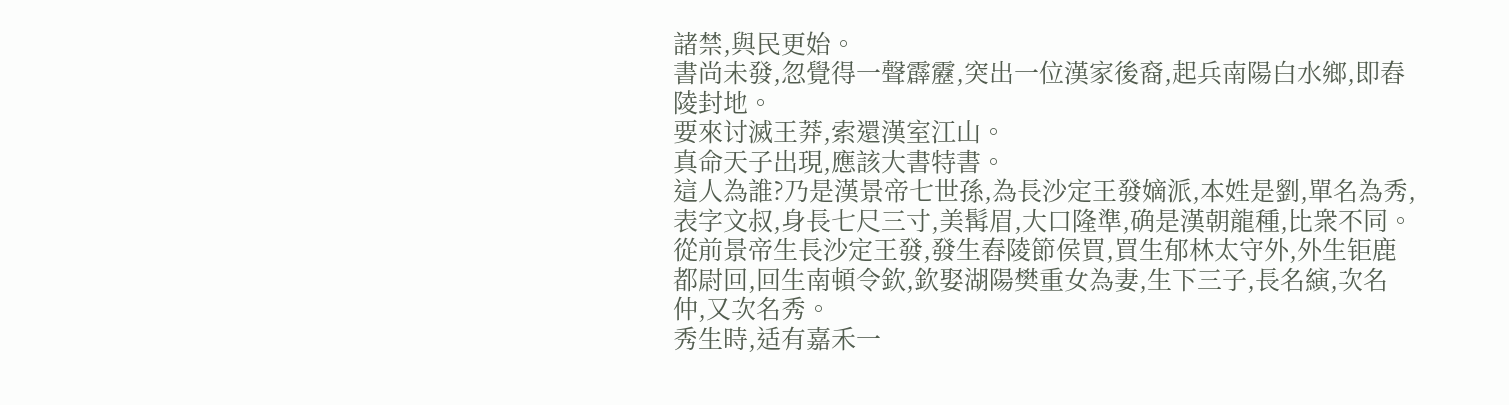諸禁,與民更始。
書尚未發,忽覺得一聲霹靂,突出一位漢家後裔,起兵南陽白水鄉,即舂陵封地。
要來讨滅王莽,索還漢室江山。
真命天子出現,應該大書特書。
這人為誰?乃是漢景帝七世孫,為長沙定王發嫡派,本姓是劉,單名為秀,表字文叔,身長七尺三寸,美髯眉,大口隆準,确是漢朝龍種,比衆不同。
從前景帝生長沙定王發,發生舂陵節侯買,買生郁林太守外,外生钜鹿都尉回,回生南頓令欽,欽娶湖陽樊重女為妻,生下三子,長名縯,次名仲,又次名秀。
秀生時,适有嘉禾一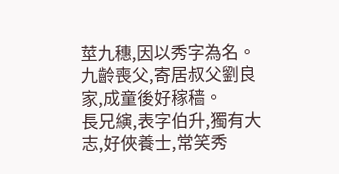莖九穗,因以秀字為名。
九齡喪父,寄居叔父劉良家,成童後好稼穑。
長兄縯,表字伯升,獨有大志,好俠養士,常笑秀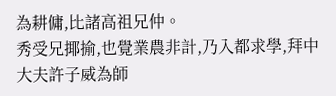為耕傭,比諸高祖兄仲。
秀受兄揶揄,也覺業農非計,乃入都求學,拜中大夫許子威為師